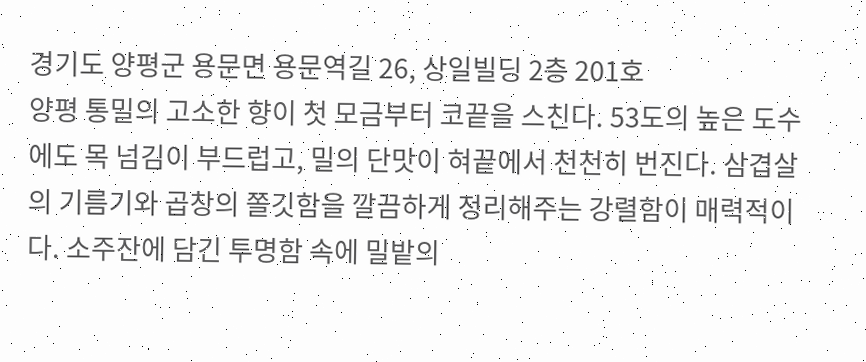경기도 양평군 용문면 용문역길 26, 상일빌딩 2층 201호
양평 통밀의 고소한 향이 첫 모금부터 코끝을 스친다. 53도의 높은 도수에도 목 넘김이 부드럽고, 밀의 단맛이 혀끝에서 천천히 번진다. 삼겹살의 기름기와 곱창의 쫄깃함을 깔끔하게 정리해주는 강렬함이 매력적이다. 소주잔에 담긴 투명함 속에 밀밭의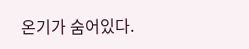온기가 숨어있다.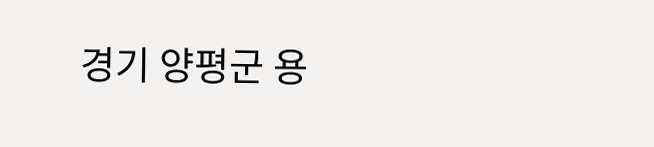경기 양평군 용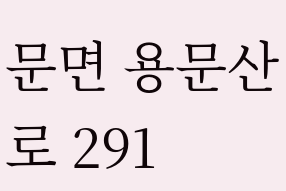문면 용문산로 291